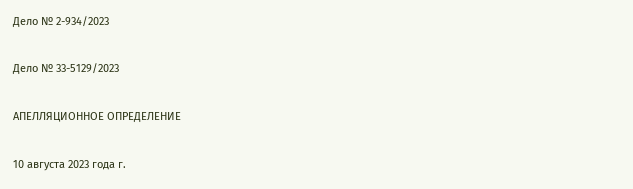Дело № 2-934/2023

Дело № 33-5129/2023

АПЕЛЛЯЦИОННОЕ ОПРЕДЕЛЕНИЕ

10 августа 2023 года г.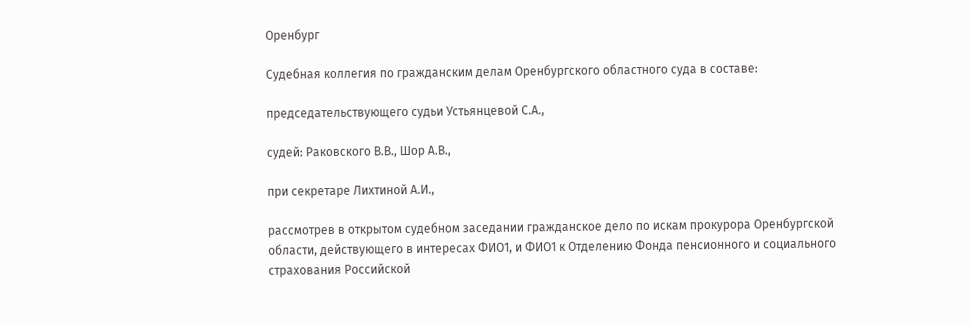Оренбург

Судебная коллегия по гражданским делам Оренбургского областного суда в составе:

председательствующего судьи Устьянцевой С.А.,

судей: Раковского В.В., Шор А.В.,

при секретаре Лихтиной А.И.,

рассмотрев в открытом судебном заседании гражданское дело по искам прокурора Оренбургской области, действующего в интересах ФИО1, и ФИО1 к Отделению Фонда пенсионного и социального страхования Российской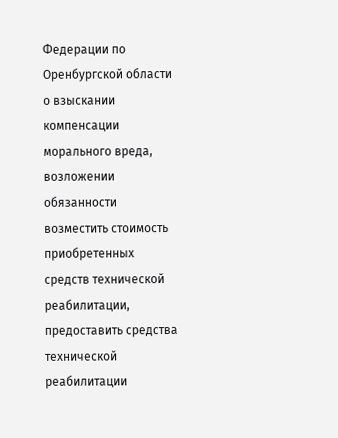Федерации по Оренбургской области о взыскании компенсации морального вреда, возложении обязанности возместить стоимость приобретенных средств технической реабилитации, предоставить средства технической реабилитации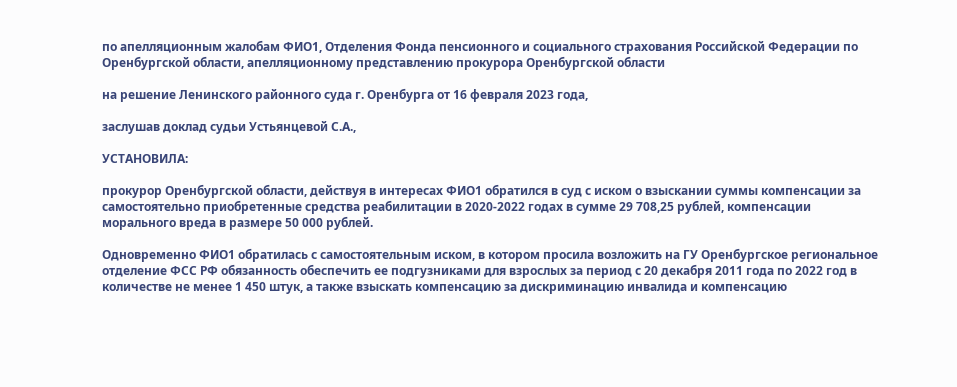по апелляционным жалобам ФИО1, Отделения Фонда пенсионного и социального страхования Российской Федерации по Оренбургской области, апелляционному представлению прокурора Оренбургской области

на решение Ленинского районного суда г. Оренбурга от 16 февраля 2023 года,

заслушав доклад судьи Устьянцевой С.А.,

УСТАНОВИЛА:

прокурор Оренбургской области, действуя в интересах ФИО1 обратился в суд с иском о взыскании суммы компенсации за самостоятельно приобретенные средства реабилитации в 2020-2022 годах в сумме 29 708,25 рублей, компенсации морального вреда в размере 50 000 рублей.

Одновременно ФИО1 обратилась с самостоятельным иском, в котором просила возложить на ГУ Оренбургское региональное отделение ФСС РФ обязанность обеспечить ее подгузниками для взрослых за период с 20 декабря 2011 года по 2022 год в количестве не менее 1 450 штук, а также взыскать компенсацию за дискриминацию инвалида и компенсацию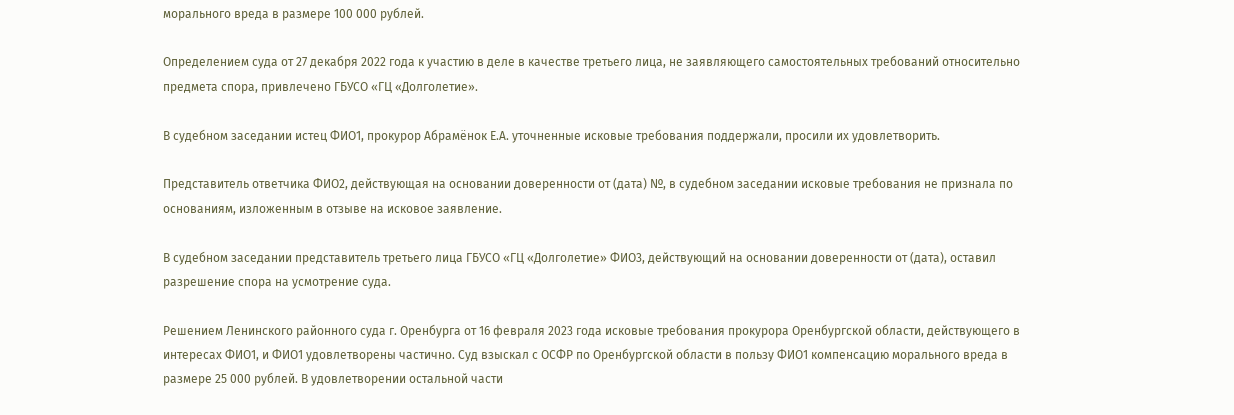морального вреда в размере 100 000 рублей.

Определением суда от 27 декабря 2022 года к участию в деле в качестве третьего лица, не заявляющего самостоятельных требований относительно предмета спора, привлечено ГБУСО «ГЦ «Долголетие».

В судебном заседании истец ФИО1, прокурор Абрамёнок Е.А. уточненные исковые требования поддержали, просили их удовлетворить.

Представитель ответчика ФИО2, действующая на основании доверенности от (дата) №, в судебном заседании исковые требования не признала по основаниям, изложенным в отзыве на исковое заявление.

В судебном заседании представитель третьего лица ГБУСО «ГЦ «Долголетие» ФИО3, действующий на основании доверенности от (дата), оставил разрешение спора на усмотрение суда.

Решением Ленинского районного суда г. Оренбурга от 16 февраля 2023 года исковые требования прокурора Оренбургской области, действующего в интересах ФИО1, и ФИО1 удовлетворены частично. Суд взыскал с ОСФР по Оренбургской области в пользу ФИО1 компенсацию морального вреда в размере 25 000 рублей. В удовлетворении остальной части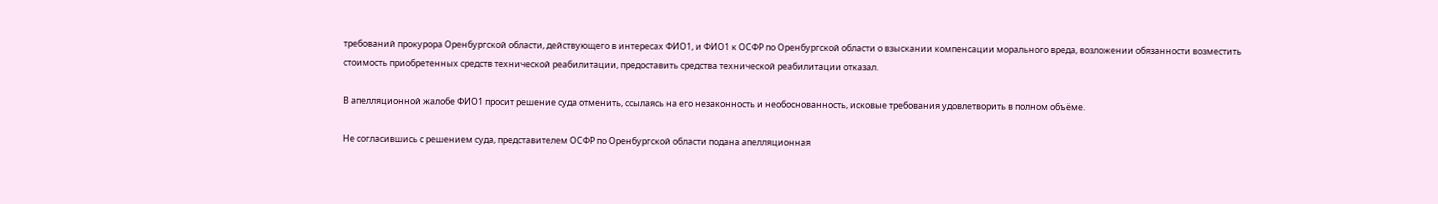требований прокурора Оренбургской области, действующего в интересах ФИО1, и ФИО1 к ОСФР по Оренбургской области о взыскании компенсации морального вреда, возложении обязанности возместить стоимость приобретенных средств технической реабилитации, предоставить средства технической реабилитации отказал.

В апелляционной жалобе ФИО1 просит решение суда отменить, ссылаясь на его незаконность и необоснованность, исковые требования удовлетворить в полном объёме.

Не согласившись с решением суда, представителем ОСФР по Оренбургской области подана апелляционная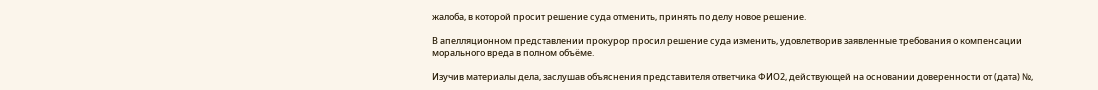жалоба, в которой просит решение суда отменить, принять по делу новое решение.

В апелляционном представлении прокурор просил решение суда изменить, удовлетворив заявленные требования о компенсации морального вреда в полном объёме.

Изучив материалы дела, заслушав объяснения представителя ответчика ФИО2, действующей на основании доверенности от (дата) №,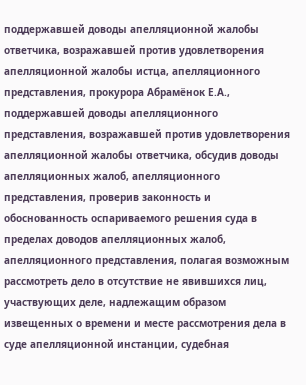поддержавшей доводы апелляционной жалобы ответчика, возражавшей против удовлетворения апелляционной жалобы истца, апелляционного представления, прокурора Абрамёнок Е.А., поддержавшей доводы апелляционного представления, возражавшей против удовлетворения апелляционной жалобы ответчика, обсудив доводы апелляционных жалоб, апелляционного представления, проверив законность и обоснованность оспариваемого решения суда в пределах доводов апелляционных жалоб, апелляционного представления, полагая возможным рассмотреть дело в отсутствие не явившихся лиц, участвующих деле, надлежащим образом извещенных о времени и месте рассмотрения дела в суде апелляционной инстанции, судебная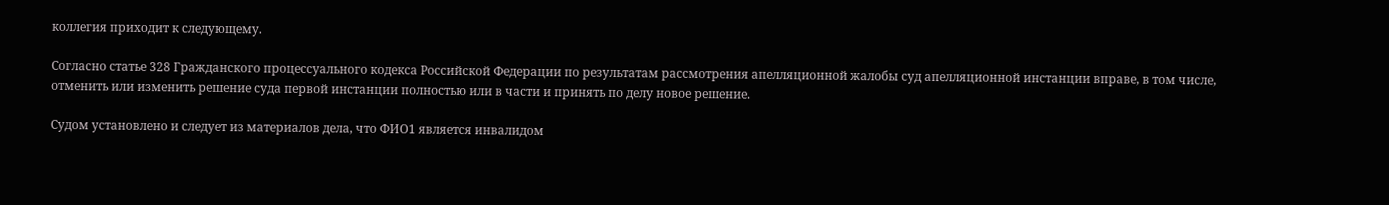коллегия приходит к следующему.

Согласно статье 328 Гражданского процессуального кодекса Российской Федерации по результатам рассмотрения апелляционной жалобы суд апелляционной инстанции вправе, в том числе, отменить или изменить решение суда первой инстанции полностью или в части и принять по делу новое решение.

Судом установлено и следует из материалов дела, что ФИО1 является инвалидом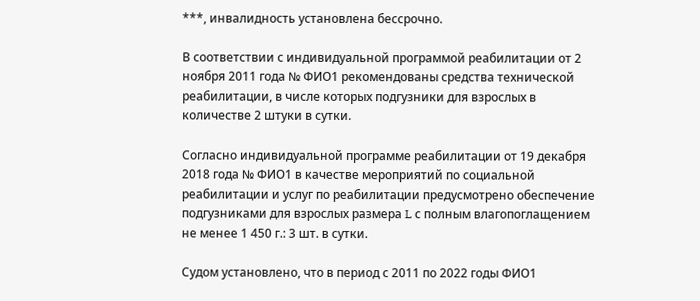***, инвалидность установлена бессрочно.

В соответствии с индивидуальной программой реабилитации от 2 ноября 2011 года № ФИО1 рекомендованы средства технической реабилитации, в числе которых подгузники для взрослых в количестве 2 штуки в сутки.

Согласно индивидуальной программе реабилитации от 19 декабря 2018 года № ФИО1 в качестве мероприятий по социальной реабилитации и услуг по реабилитации предусмотрено обеспечение подгузниками для взрослых размера L с полным влагопоглащением не менее 1 450 г.: 3 шт. в сутки.

Судом установлено, что в период с 2011 по 2022 годы ФИО1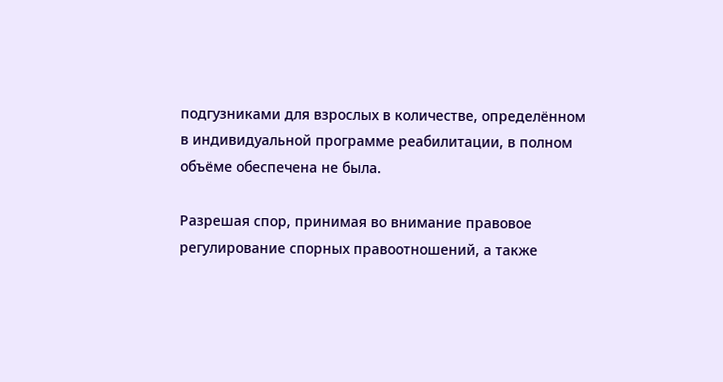подгузниками для взрослых в количестве, определённом в индивидуальной программе реабилитации, в полном объёме обеспечена не была.

Разрешая спор, принимая во внимание правовое регулирование спорных правоотношений, а также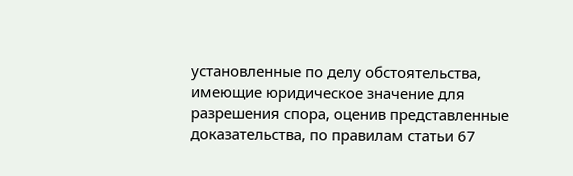установленные по делу обстоятельства, имеющие юридическое значение для разрешения спора, оценив представленные доказательства, по правилам статьи 67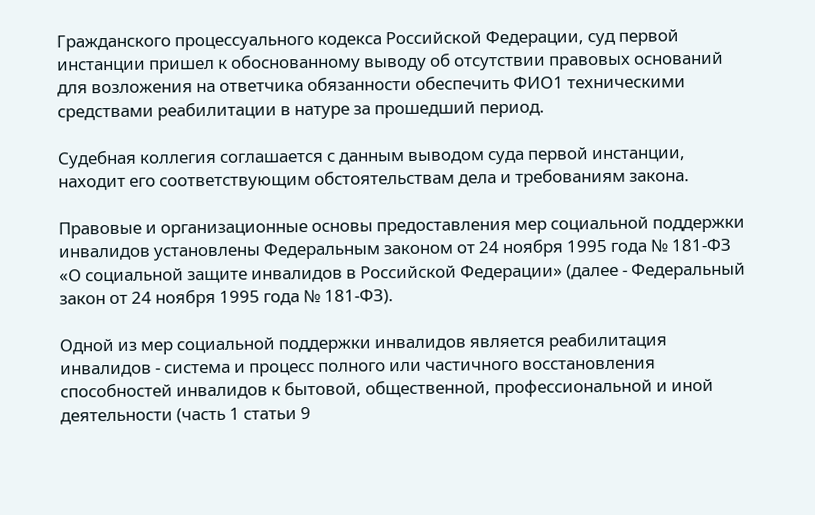Гражданского процессуального кодекса Российской Федерации, суд первой инстанции пришел к обоснованному выводу об отсутствии правовых оснований для возложения на ответчика обязанности обеспечить ФИО1 техническими средствами реабилитации в натуре за прошедший период.

Судебная коллегия соглашается с данным выводом суда первой инстанции, находит его соответствующим обстоятельствам дела и требованиям закона.

Правовые и организационные основы предоставления мер социальной поддержки инвалидов установлены Федеральным законом от 24 ноября 1995 года № 181-ФЗ «О социальной защите инвалидов в Российской Федерации» (далее - Федеральный закон от 24 ноября 1995 года № 181-ФЗ).

Одной из мер социальной поддержки инвалидов является реабилитация инвалидов - система и процесс полного или частичного восстановления способностей инвалидов к бытовой, общественной, профессиональной и иной деятельности (часть 1 статьи 9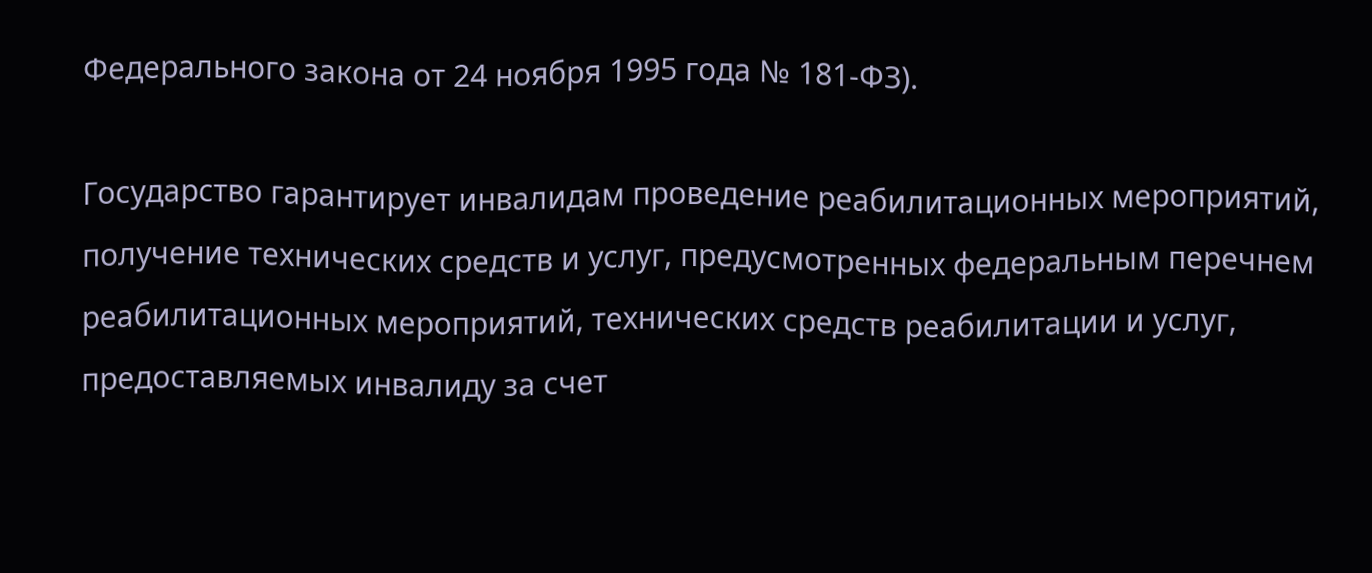Федерального закона от 24 ноября 1995 года № 181-ФЗ).

Государство гарантирует инвалидам проведение реабилитационных мероприятий, получение технических средств и услуг, предусмотренных федеральным перечнем реабилитационных мероприятий, технических средств реабилитации и услуг, предоставляемых инвалиду за счет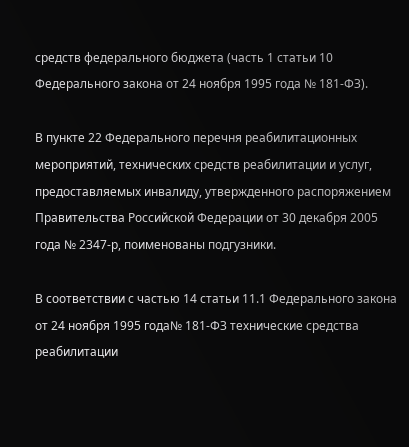средств федерального бюджета (часть 1 статьи 10 Федерального закона от 24 ноября 1995 года № 181-ФЗ).

В пункте 22 Федерального перечня реабилитационных мероприятий, технических средств реабилитации и услуг, предоставляемых инвалиду, утвержденного распоряжением Правительства Российской Федерации от 30 декабря 2005 года № 2347-р, поименованы подгузники.

В соответствии с частью 14 статьи 11.1 Федерального закона от 24 ноября 1995 года№ 181-ФЗ технические средства реабилитации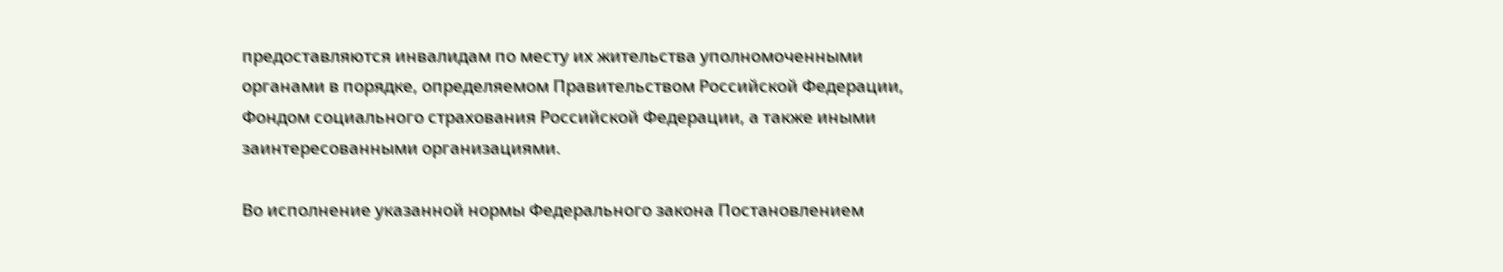предоставляются инвалидам по месту их жительства уполномоченными органами в порядке, определяемом Правительством Российской Федерации, Фондом социального страхования Российской Федерации, а также иными заинтересованными организациями.

Во исполнение указанной нормы Федерального закона Постановлением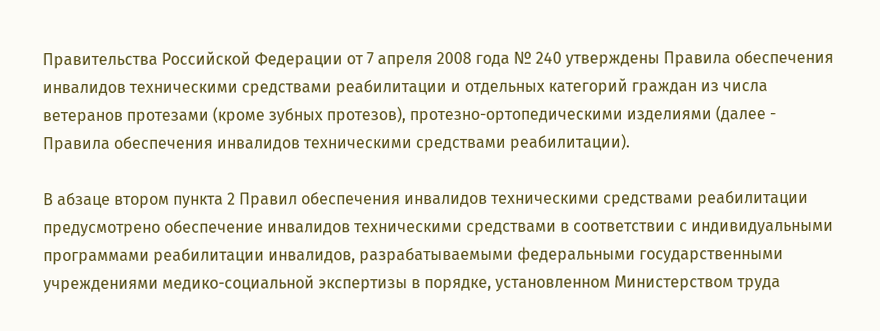Правительства Российской Федерации от 7 апреля 2008 года № 240 утверждены Правила обеспечения инвалидов техническими средствами реабилитации и отдельных категорий граждан из числа ветеранов протезами (кроме зубных протезов), протезно-ортопедическими изделиями (далее - Правила обеспечения инвалидов техническими средствами реабилитации).

В абзаце втором пункта 2 Правил обеспечения инвалидов техническими средствами реабилитации предусмотрено обеспечение инвалидов техническими средствами в соответствии с индивидуальными программами реабилитации инвалидов, разрабатываемыми федеральными государственными учреждениями медико-социальной экспертизы в порядке, установленном Министерством труда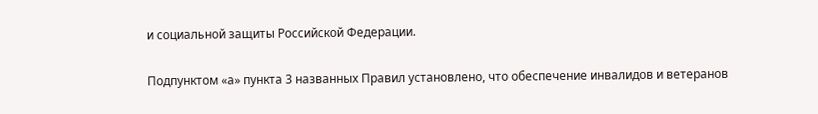и социальной защиты Российской Федерации.

Подпунктом «а» пункта 3 названных Правил установлено, что обеспечение инвалидов и ветеранов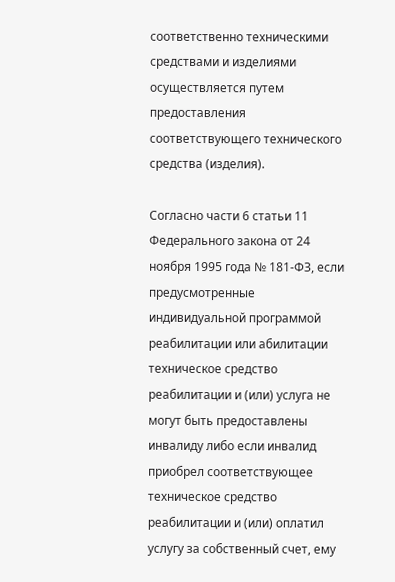соответственно техническими средствами и изделиями осуществляется путем предоставления соответствующего технического средства (изделия).

Согласно части 6 статьи 11 Федерального закона от 24 ноября 1995 года № 181-ФЗ, если предусмотренные индивидуальной программой реабилитации или абилитации техническое средство реабилитации и (или) услуга не могут быть предоставлены инвалиду либо если инвалид приобрел соответствующее техническое средство реабилитации и (или) оплатил услугу за собственный счет, ему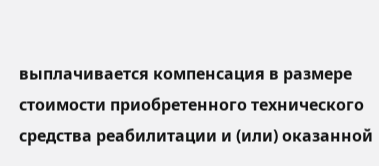выплачивается компенсация в размере стоимости приобретенного технического средства реабилитации и (или) оказанной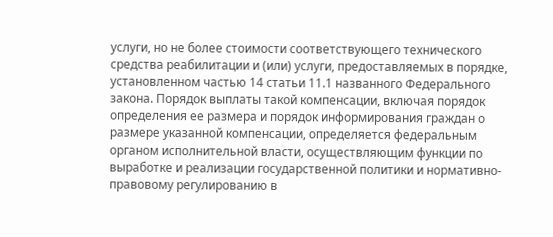услуги, но не более стоимости соответствующего технического средства реабилитации и (или) услуги, предоставляемых в порядке, установленном частью 14 статьи 11.1 названного Федерального закона. Порядок выплаты такой компенсации, включая порядок определения ее размера и порядок информирования граждан о размере указанной компенсации, определяется федеральным органом исполнительной власти, осуществляющим функции по выработке и реализации государственной политики и нормативно-правовому регулированию в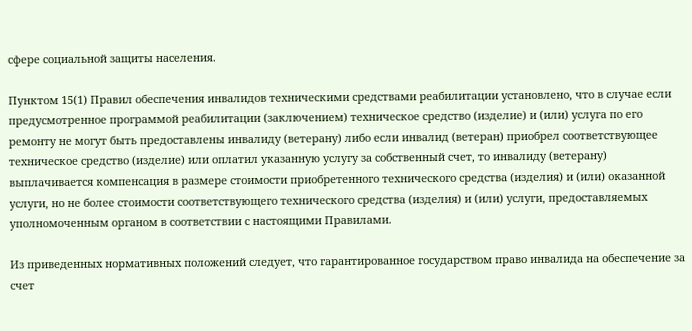сфере социальной защиты населения.

Пунктом 15(1) Правил обеспечения инвалидов техническими средствами реабилитации установлено, что в случае если предусмотренное программой реабилитации (заключением) техническое средство (изделие) и (или) услуга по его ремонту не могут быть предоставлены инвалиду (ветерану) либо если инвалид (ветеран) приобрел соответствующее техническое средство (изделие) или оплатил указанную услугу за собственный счет, то инвалиду (ветерану) выплачивается компенсация в размере стоимости приобретенного технического средства (изделия) и (или) оказанной услуги, но не более стоимости соответствующего технического средства (изделия) и (или) услуги, предоставляемых уполномоченным органом в соответствии с настоящими Правилами.

Из приведенных нормативных положений следует, что гарантированное государством право инвалида на обеспечение за счет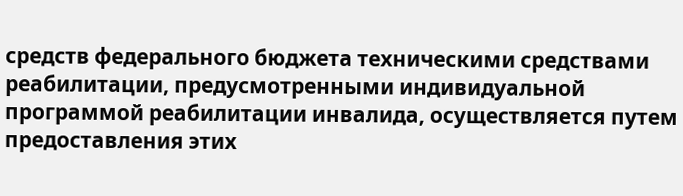средств федерального бюджета техническими средствами реабилитации, предусмотренными индивидуальной программой реабилитации инвалида, осуществляется путем предоставления этих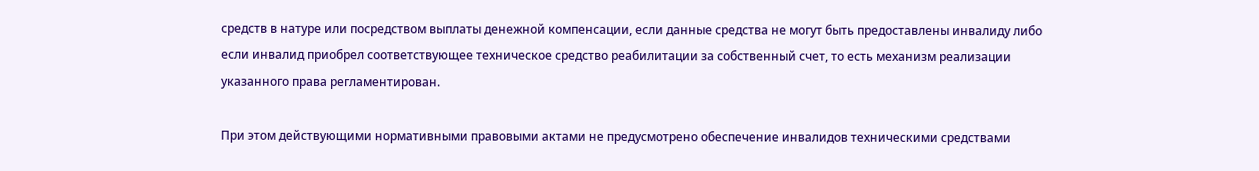средств в натуре или посредством выплаты денежной компенсации, если данные средства не могут быть предоставлены инвалиду либо если инвалид приобрел соответствующее техническое средство реабилитации за собственный счет, то есть механизм реализации указанного права регламентирован.

При этом действующими нормативными правовыми актами не предусмотрено обеспечение инвалидов техническими средствами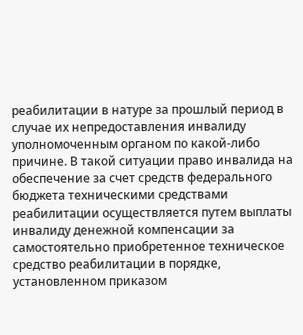реабилитации в натуре за прошлый период в случае их непредоставления инвалиду уполномоченным органом по какой-либо причине. В такой ситуации право инвалида на обеспечение за счет средств федерального бюджета техническими средствами реабилитации осуществляется путем выплаты инвалиду денежной компенсации за самостоятельно приобретенное техническое средство реабилитации в порядке, установленном приказом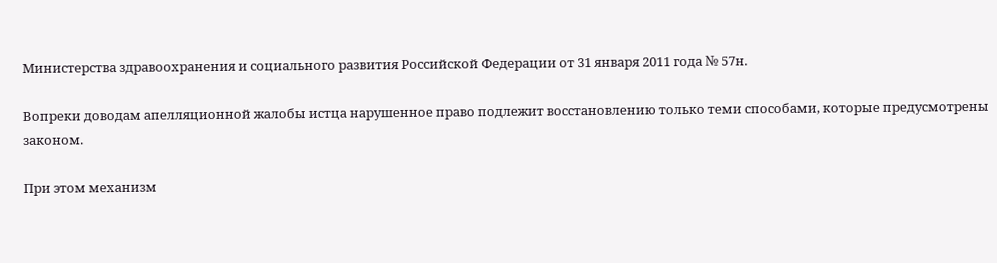Министерства здравоохранения и социального развития Российской Федерации от 31 января 2011 года № 57н.

Вопреки доводам апелляционной жалобы истца нарушенное право подлежит восстановлению только теми способами, которые предусмотрены законом.

При этом механизм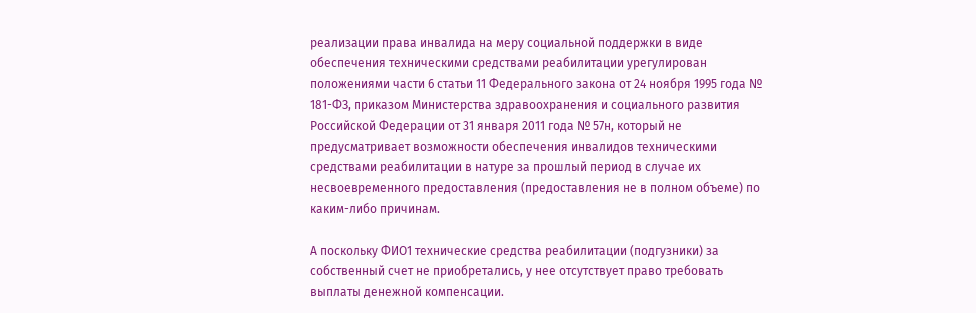реализации права инвалида на меру социальной поддержки в виде обеспечения техническими средствами реабилитации урегулирован положениями части 6 статьи 11 Федерального закона от 24 ноября 1995 года № 181-ФЗ, приказом Министерства здравоохранения и социального развития Российской Федерации от 31 января 2011 года № 57н, который не предусматривает возможности обеспечения инвалидов техническими средствами реабилитации в натуре за прошлый период в случае их несвоевременного предоставления (предоставления не в полном объеме) по каким-либо причинам.

А поскольку ФИО1 технические средства реабилитации (подгузники) за собственный счет не приобретались, у нее отсутствует право требовать выплаты денежной компенсации.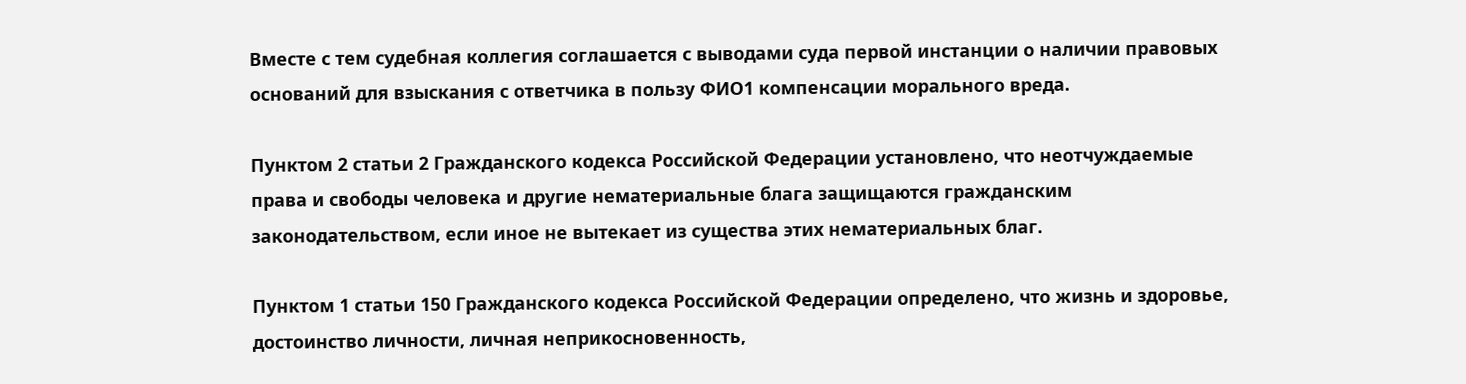Вместе с тем судебная коллегия соглашается с выводами суда первой инстанции о наличии правовых оснований для взыскания с ответчика в пользу ФИО1 компенсации морального вреда.

Пунктом 2 статьи 2 Гражданского кодекса Российской Федерации установлено, что неотчуждаемые права и свободы человека и другие нематериальные блага защищаются гражданским законодательством, если иное не вытекает из существа этих нематериальных благ.

Пунктом 1 статьи 150 Гражданского кодекса Российской Федерации определено, что жизнь и здоровье, достоинство личности, личная неприкосновенность,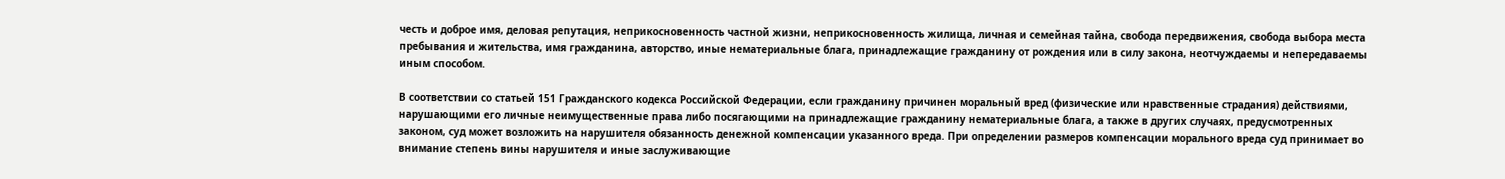честь и доброе имя, деловая репутация, неприкосновенность частной жизни, неприкосновенность жилища, личная и семейная тайна, свобода передвижения, свобода выбора места пребывания и жительства, имя гражданина, авторство, иные нематериальные блага, принадлежащие гражданину от рождения или в силу закона, неотчуждаемы и непередаваемы иным способом.

В соответствии со статьей 151 Гражданского кодекса Российской Федерации, если гражданину причинен моральный вред (физические или нравственные страдания) действиями, нарушающими его личные неимущественные права либо посягающими на принадлежащие гражданину нематериальные блага, а также в других случаях, предусмотренных законом, суд может возложить на нарушителя обязанность денежной компенсации указанного вреда. При определении размеров компенсации морального вреда суд принимает во внимание степень вины нарушителя и иные заслуживающие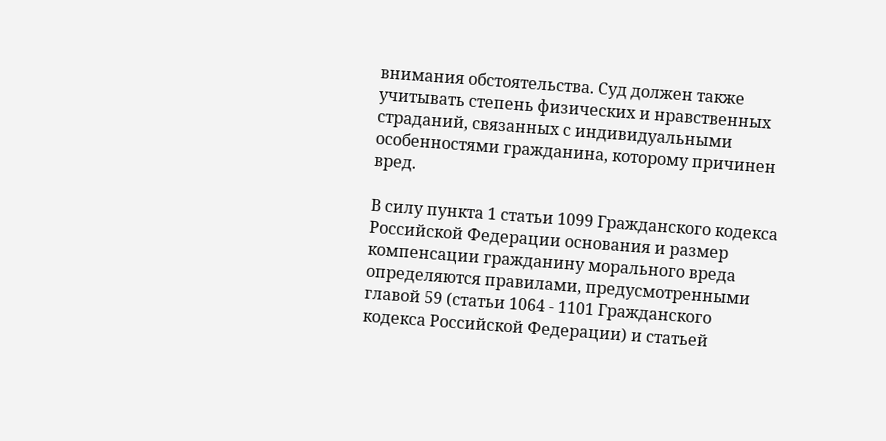внимания обстоятельства. Суд должен также учитывать степень физических и нравственных страданий, связанных с индивидуальными особенностями гражданина, которому причинен вред.

В силу пункта 1 статьи 1099 Гражданского кодекса Российской Федерации основания и размер компенсации гражданину морального вреда определяются правилами, предусмотренными главой 59 (статьи 1064 - 1101 Гражданского кодекса Российской Федерации) и статьей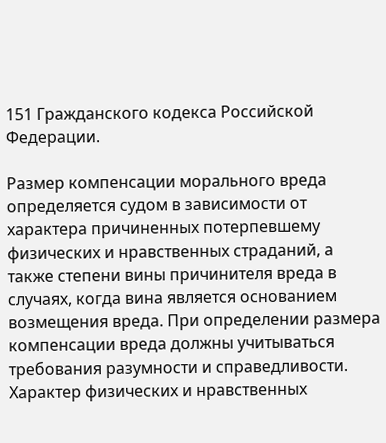151 Гражданского кодекса Российской Федерации.

Размер компенсации морального вреда определяется судом в зависимости от характера причиненных потерпевшему физических и нравственных страданий, а также степени вины причинителя вреда в случаях, когда вина является основанием возмещения вреда. При определении размера компенсации вреда должны учитываться требования разумности и справедливости. Характер физических и нравственных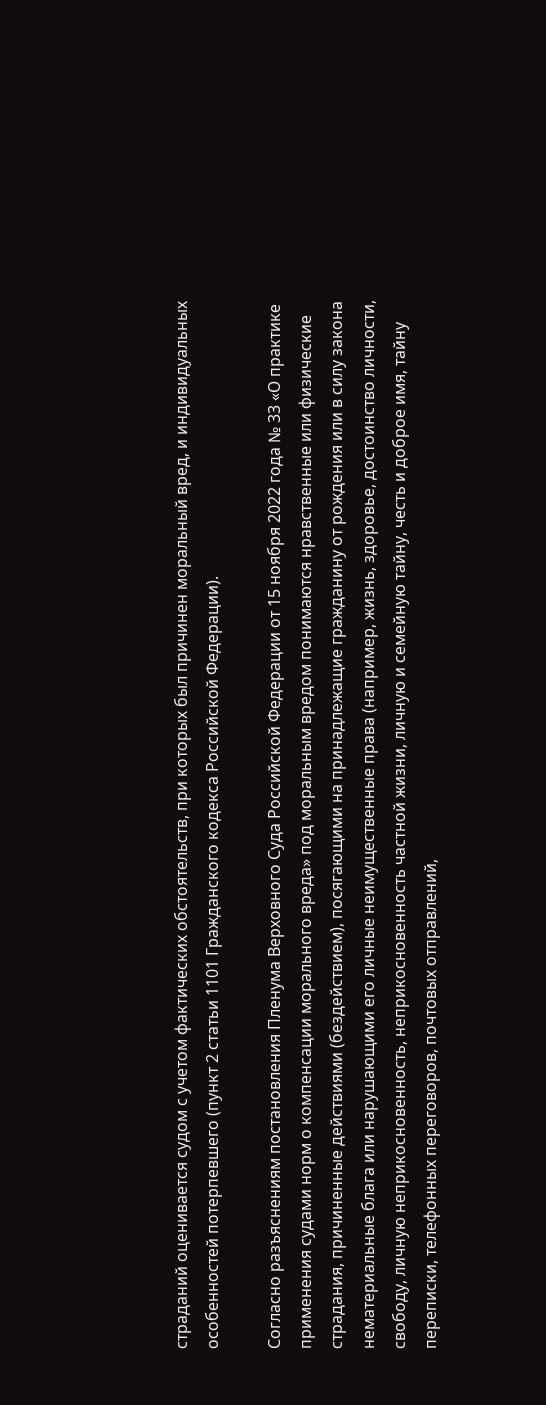страданий оценивается судом с учетом фактических обстоятельств, при которых был причинен моральный вред, и индивидуальных особенностей потерпевшего (пункт 2 статьи 1101 Гражданского кодекса Российской Федерации).

Согласно разъяснениям постановления Пленума Верховного Суда Российской Федерации от 15 ноября 2022 года № 33 «О практике применения судами норм о компенсации морального вреда» под моральным вредом понимаются нравственные или физические страдания, причиненные действиями (бездействием), посягающими на принадлежащие гражданину от рождения или в силу закона нематериальные блага или нарушающими его личные неимущественные права (например, жизнь, здоровье, достоинство личности, свободу, личную неприкосновенность, неприкосновенность частной жизни, личную и семейную тайну, честь и доброе имя, тайну переписки, телефонных переговоров, почтовых отправлений,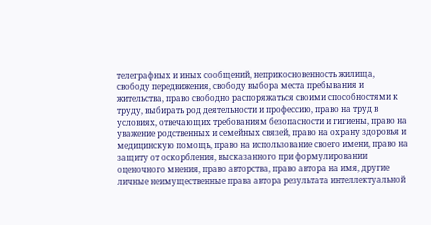телеграфных и иных сообщений, неприкосновенность жилища, свободу передвижения, свободу выбора места пребывания и жительства, право свободно распоряжаться своими способностями к труду, выбирать род деятельности и профессию, право на труд в условиях, отвечающих требованиям безопасности и гигиены, право на уважение родственных и семейных связей, право на охрану здоровья и медицинскую помощь, право на использование своего имени, право на защиту от оскорбления, высказанного при формулировании оценочного мнения, право авторства, право автора на имя, другие личные неимущественные права автора результата интеллектуальной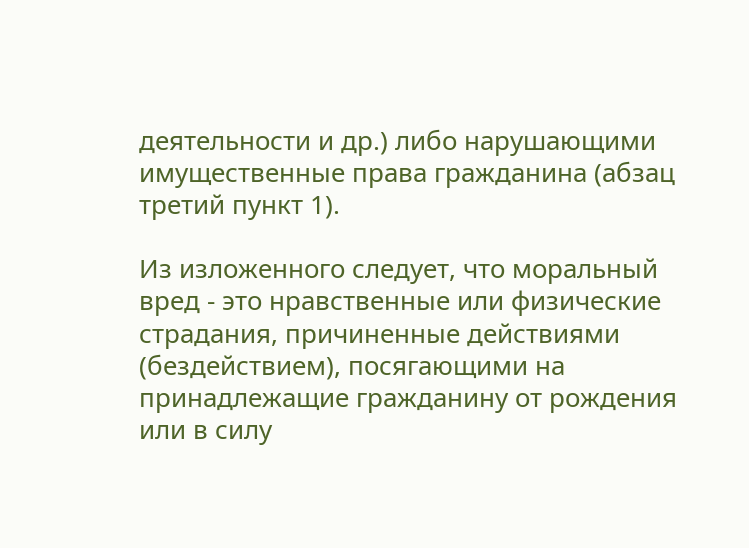деятельности и др.) либо нарушающими имущественные права гражданина (абзац третий пункт 1).

Из изложенного следует, что моральный вред - это нравственные или физические страдания, причиненные действиями (бездействием), посягающими на принадлежащие гражданину от рождения или в силу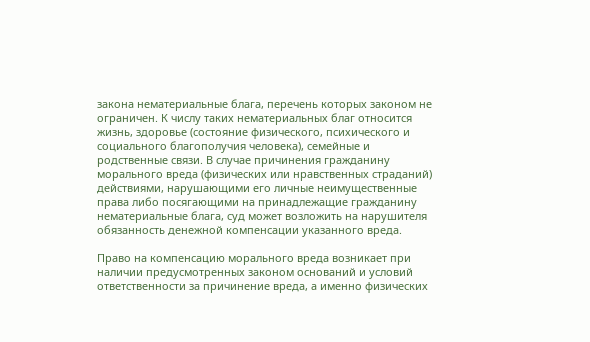закона нематериальные блага, перечень которых законом не ограничен. К числу таких нематериальных благ относится жизнь, здоровье (состояние физического, психического и социального благополучия человека), семейные и родственные связи. В случае причинения гражданину морального вреда (физических или нравственных страданий) действиями, нарушающими его личные неимущественные права либо посягающими на принадлежащие гражданину нематериальные блага, суд может возложить на нарушителя обязанность денежной компенсации указанного вреда.

Право на компенсацию морального вреда возникает при наличии предусмотренных законом оснований и условий ответственности за причинение вреда, а именно физических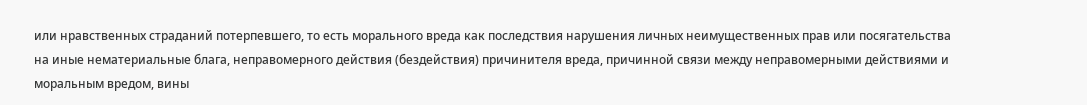или нравственных страданий потерпевшего, то есть морального вреда как последствия нарушения личных неимущественных прав или посягательства на иные нематериальные блага, неправомерного действия (бездействия) причинителя вреда, причинной связи между неправомерными действиями и моральным вредом, вины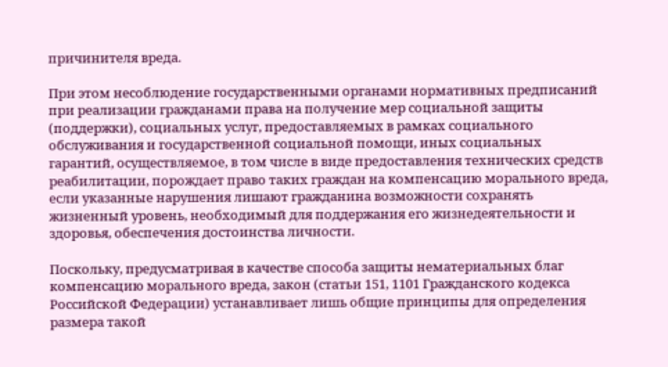причинителя вреда.

При этом несоблюдение государственными органами нормативных предписаний при реализации гражданами права на получение мер социальной защиты (поддержки), социальных услуг, предоставляемых в рамках социального обслуживания и государственной социальной помощи, иных социальных гарантий, осуществляемое, в том числе в виде предоставления технических средств реабилитации, порождает право таких граждан на компенсацию морального вреда, если указанные нарушения лишают гражданина возможности сохранять жизненный уровень, необходимый для поддержания его жизнедеятельности и здоровья, обеспечения достоинства личности.

Поскольку, предусматривая в качестве способа защиты нематериальных благ компенсацию морального вреда, закон (статьи 151, 1101 Гражданского кодекса Российской Федерации) устанавливает лишь общие принципы для определения размера такой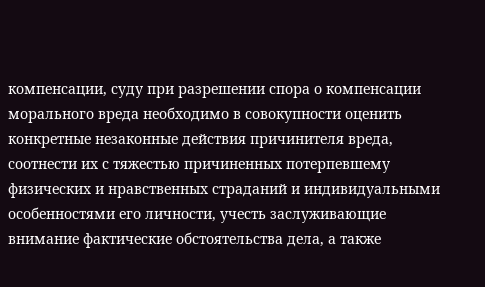компенсации, суду при разрешении спора о компенсации морального вреда необходимо в совокупности оценить конкретные незаконные действия причинителя вреда, соотнести их с тяжестью причиненных потерпевшему физических и нравственных страданий и индивидуальными особенностями его личности, учесть заслуживающие внимание фактические обстоятельства дела, а также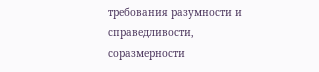требования разумности и справедливости, соразмерности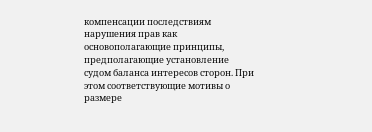компенсации последствиям нарушения прав как основополагающие принципы, предполагающие установление судом баланса интересов сторон. При этом соответствующие мотивы о размере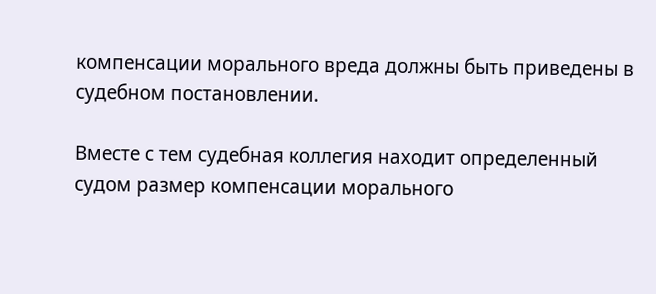компенсации морального вреда должны быть приведены в судебном постановлении.

Вместе с тем судебная коллегия находит определенный судом размер компенсации морального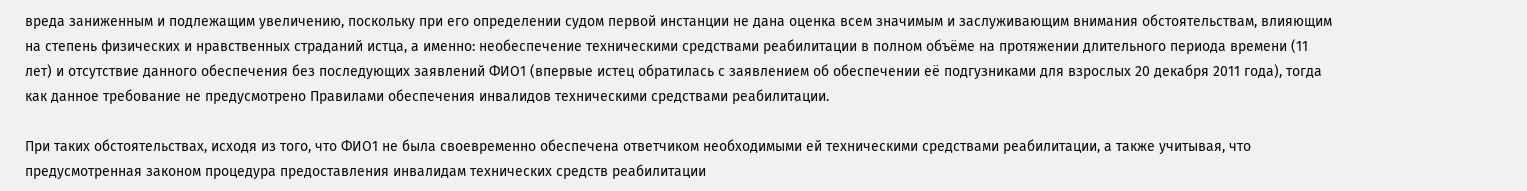вреда заниженным и подлежащим увеличению, поскольку при его определении судом первой инстанции не дана оценка всем значимым и заслуживающим внимания обстоятельствам, влияющим на степень физических и нравственных страданий истца, а именно: необеспечение техническими средствами реабилитации в полном объёме на протяжении длительного периода времени (11 лет) и отсутствие данного обеспечения без последующих заявлений ФИО1 (впервые истец обратилась с заявлением об обеспечении её подгузниками для взрослых 20 декабря 2011 года), тогда как данное требование не предусмотрено Правилами обеспечения инвалидов техническими средствами реабилитации.

При таких обстоятельствах, исходя из того, что ФИО1 не была своевременно обеспечена ответчиком необходимыми ей техническими средствами реабилитации, а также учитывая, что предусмотренная законом процедура предоставления инвалидам технических средств реабилитации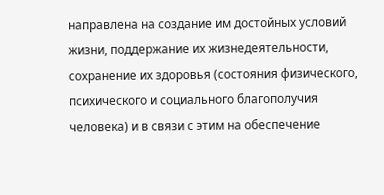направлена на создание им достойных условий жизни, поддержание их жизнедеятельности, сохранение их здоровья (состояния физического, психического и социального благополучия человека) и в связи с этим на обеспечение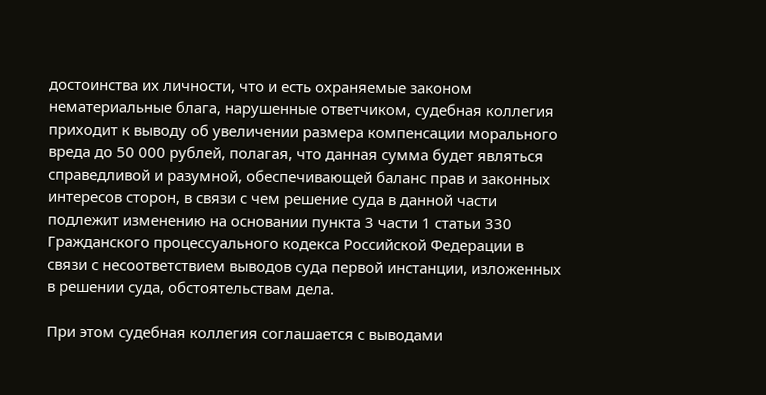достоинства их личности, что и есть охраняемые законом нематериальные блага, нарушенные ответчиком, судебная коллегия приходит к выводу об увеличении размера компенсации морального вреда до 50 000 рублей, полагая, что данная сумма будет являться справедливой и разумной, обеспечивающей баланс прав и законных интересов сторон, в связи с чем решение суда в данной части подлежит изменению на основании пункта 3 части 1 статьи 330 Гражданского процессуального кодекса Российской Федерации в связи с несоответствием выводов суда первой инстанции, изложенных в решении суда, обстоятельствам дела.

При этом судебная коллегия соглашается с выводами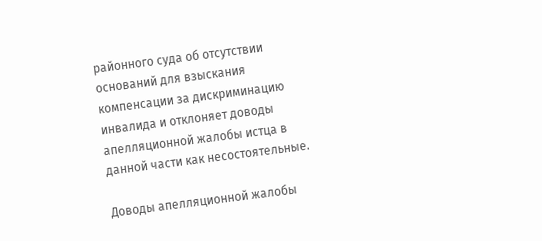районного суда об отсутствии оснований для взыскания компенсации за дискриминацию инвалида и отклоняет доводы апелляционной жалобы истца в данной части как несостоятельные.

Доводы апелляционной жалобы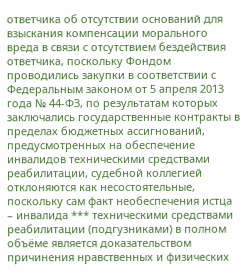ответчика об отсутствии оснований для взыскания компенсации морального вреда в связи с отсутствием бездействия ответчика, поскольку Фондом проводились закупки в соответствии с Федеральным законом от 5 апреля 2013 года № 44-ФЗ, по результатам которых заключались государственные контракты в пределах бюджетных ассигнований, предусмотренных на обеспечение инвалидов техническими средствами реабилитации, судебной коллегией отклоняются как несостоятельные, поскольку сам факт необеспечения истца – инвалида *** техническими средствами реабилитации (подгузниками) в полном объёме является доказательством причинения нравственных и физических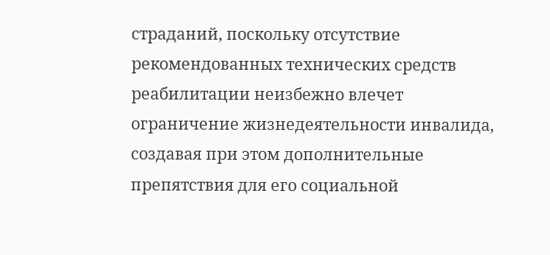страданий, поскольку отсутствие рекомендованных технических средств реабилитации неизбежно влечет ограничение жизнедеятельности инвалида, создавая при этом дополнительные препятствия для его социальной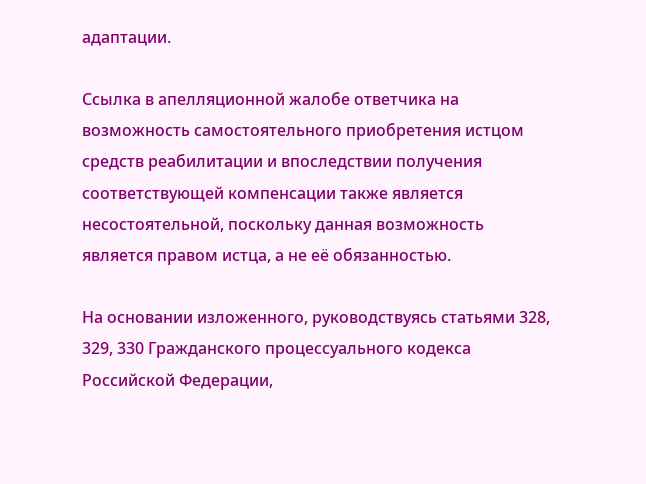адаптации.

Ссылка в апелляционной жалобе ответчика на возможность самостоятельного приобретения истцом средств реабилитации и впоследствии получения соответствующей компенсации также является несостоятельной, поскольку данная возможность является правом истца, а не её обязанностью.

На основании изложенного, руководствуясь статьями 328, 329, 330 Гражданского процессуального кодекса Российской Федерации,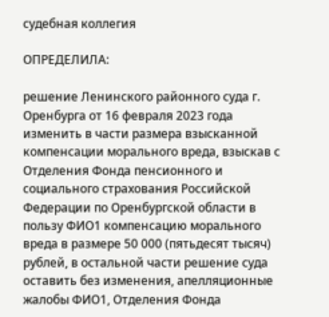судебная коллегия

ОПРЕДЕЛИЛА:

решение Ленинского районного суда г. Оренбурга от 16 февраля 2023 года изменить в части размера взысканной компенсации морального вреда, взыскав с Отделения Фонда пенсионного и социального страхования Российской Федерации по Оренбургской области в пользу ФИО1 компенсацию морального вреда в размере 50 000 (пятьдесят тысяч) рублей, в остальной части решение суда оставить без изменения, апелляционные жалобы ФИО1, Отделения Фонда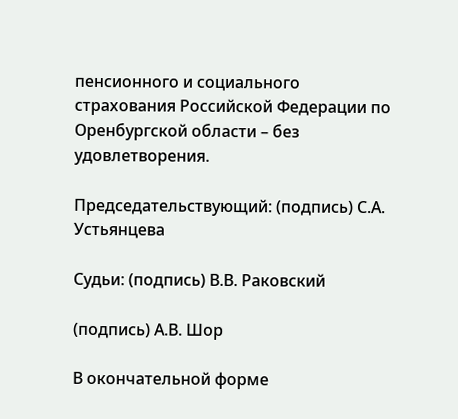пенсионного и социального страхования Российской Федерации по Оренбургской области – без удовлетворения.

Председательствующий: (подпись) С.А. Устьянцева

Судьи: (подпись) В.В. Раковский

(подпись) А.В. Шор

В окончательной форме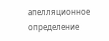апелляционное определение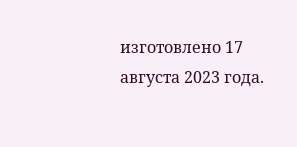изготовлено 17 августа 2023 года.